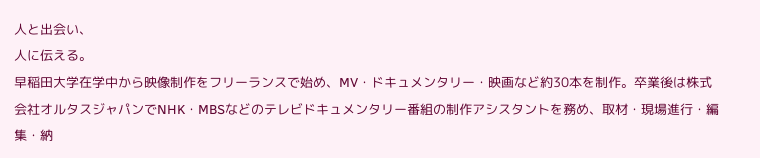人と出会い、
人に伝える。
早稲田大学在学中から映像制作をフリーランスで始め、MV・ドキュメンタリー・映画など約30本を制作。卒業後は株式会社オルタスジャパンでNHK・MBSなどのテレビドキュメンタリー番組の制作アシスタントを務め、取材・現場進行・編集・納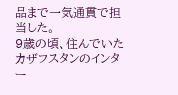品まで一気通貫で担当した。
9歳の頃、住んでいたカザフスタンのインター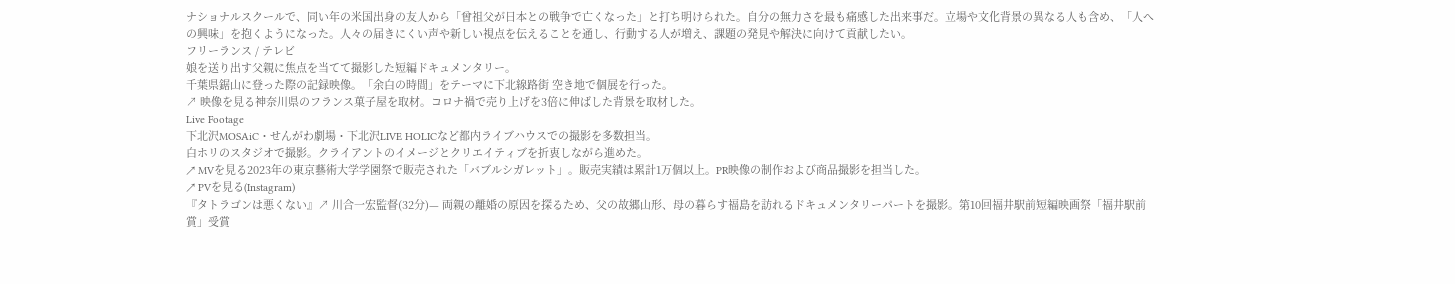ナショナルスクールで、同い年の米国出身の友人から「曾祖父が日本との戦争で亡くなった」と打ち明けられた。自分の無力さを最も痛感した出来事だ。立場や文化背景の異なる人も含め、「人への興味」を抱くようになった。人々の届きにくい声や新しい視点を伝えることを通し、行動する人が増え、課題の発見や解決に向けて貢献したい。
フリーランス / テレビ
娘を送り出す父親に焦点を当てて撮影した短編ドキュメンタリー。
千葉県鋸山に登った際の記録映像。「余白の時間」をテーマに下北線路街 空き地で個展を行った。
↗ 映像を見る神奈川県のフランス菓子屋を取材。コロナ禍で売り上げを3倍に伸ばした背景を取材した。
Live Footage
下北沢MOSAiC・せんがわ劇場・下北沢LIVE HOLICなど都内ライブハウスでの撮影を多数担当。
白ホリのスタジオで撮影。クライアントのイメージとクリエイティブを折衷しながら進めた。
↗ MVを見る2023年の東京藝術大学学園祭で販売された「バブルシガレット」。販売実績は累計1万個以上。PR映像の制作および商品撮影を担当した。
↗ PVを見る(Instagram)
『タトラゴンは悪くない』↗ 川合一宏監督(32分)— 両親の離婚の原因を探るため、父の故郷山形、母の暮らす福島を訪れるドキュメンタリーパートを撮影。第10回福井駅前短編映画祭「福井駅前賞」受賞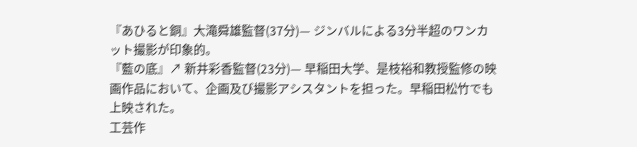『あひると銅』大滝舜雄監督(37分)— ジンバルによる3分半超のワンカット撮影が印象的。
『藍の底』↗ 新井彩香監督(23分)— 早稲田大学、是枝裕和教授監修の映画作品において、企画及び撮影アシスタントを担った。早稲田松竹でも上映された。
工芸作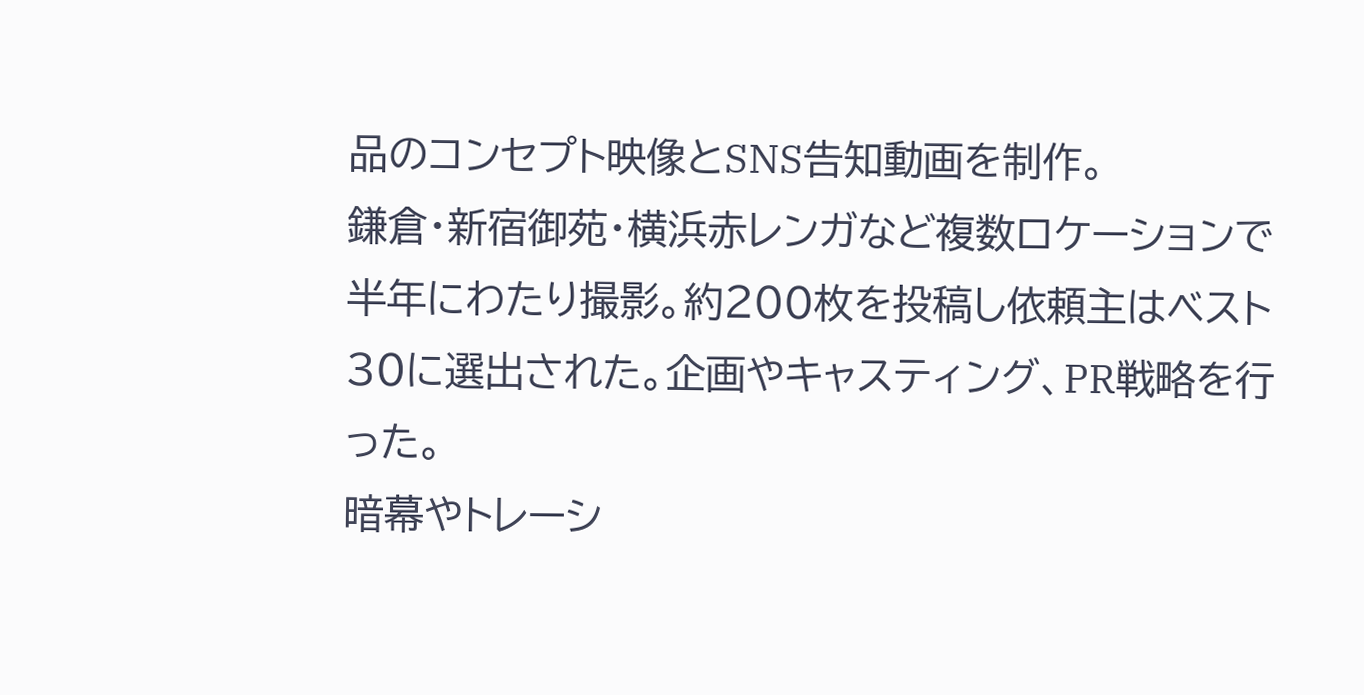品のコンセプト映像とSNS告知動画を制作。
鎌倉・新宿御苑・横浜赤レンガなど複数ロケーションで半年にわたり撮影。約200枚を投稿し依頼主はベスト30に選出された。企画やキャスティング、PR戦略を行った。
暗幕やトレーシ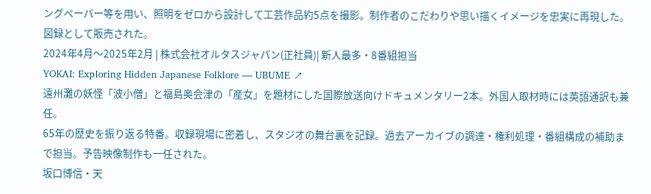ングペーパー等を用い、照明をゼロから設計して工芸作品約5点を撮影。制作者のこだわりや思い描くイメージを忠実に再現した。図録として販売された。
2024年4月〜2025年2月 | 株式会社オルタスジャパン(正社員)| 新人最多・8番組担当
YOKAI: Exploring Hidden Japanese Folklore — UBUME ↗
遠州灘の妖怪「波小僧」と福島奥会津の「産女」を題材にした国際放送向けドキュメンタリー2本。外国人取材時には英語通訳も兼任。
65年の歴史を振り返る特番。収録現場に密着し、スタジオの舞台裏を記録。過去アーカイブの調達・権利処理・番組構成の補助まで担当。予告映像制作も一任された。
坂口博信・天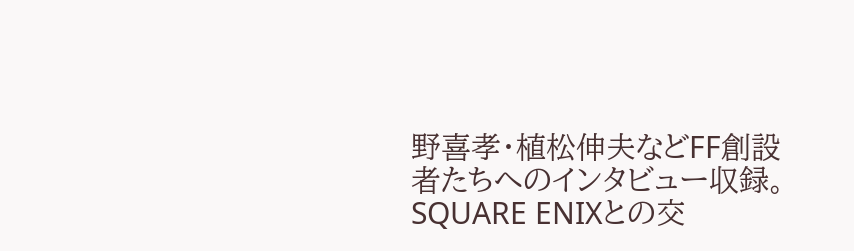野喜孝・植松伸夫などFF創設者たちへのインタビュー収録。SQUARE ENIXとの交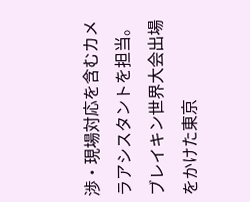渉・現場対応を含むカメラアシスタントを担当。
ブレイキン世界大会出場をかけた東京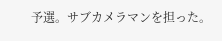予選。サブカメラマンを担った。